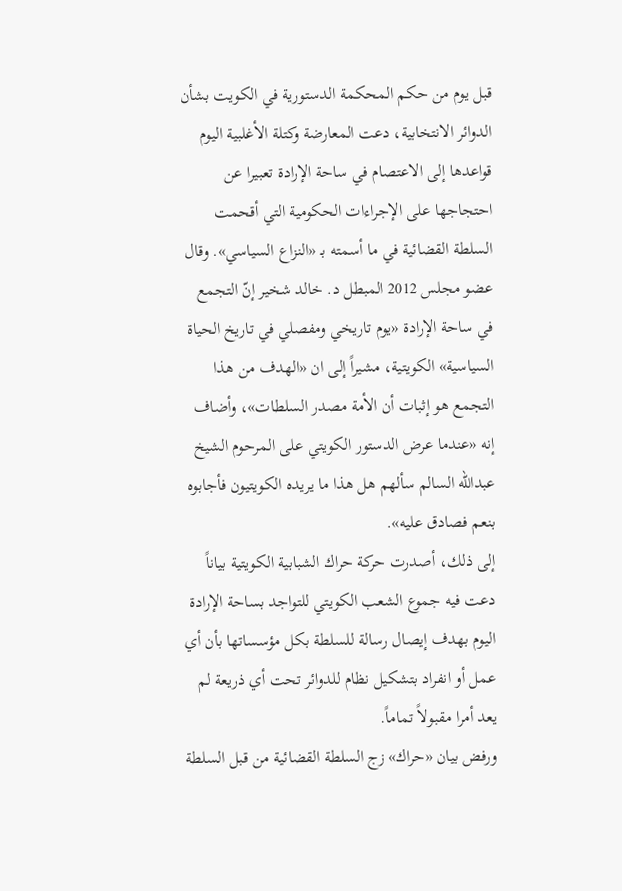قبل يوم من حكم المحكمة الدستورية في الكويت بشأن الدوائر الانتخابية، دعت المعارضة وكتلة الأغلبية اليوم قواعدها إلى الاعتصام في ساحة الإرادة تعبيرا عن احتجاجها على الإجراءات الحكومية التي أقحمت السلطة القضائية في ما أسمته بـ «النزاع السياسي». وقال عضو مجلس 2012 المبطل د. خالد شخير إنّ التجمع في ساحة الإرادة «يوم تاريخي ومفصلي في تاريخ الحياة السياسية» الكويتية، مشيراً إلى ان «الهدف من هذا التجمع هو إثبات أن الأمة مصدر السلطات»، وأضاف إنه «عندما عرض الدستور الكويتي على المرحوم الشيخ عبدالله السالم سألهم هل هذا ما يريده الكويتيون فأجابوه بنعم فصادق عليه».
إلى ذلك، أصدرت حركة حراك الشبابية الكويتية بياناً دعت فيه جموع الشعب الكويتي للتواجد بساحة الإرادة اليوم بهدف إيصال رسالة للسلطة بكل مؤسساتها بأن أي عمل أو انفراد بتشكيل نظام للدوائر تحت أي ذريعة لم يعد أمرا مقبولاً تماماً.
ورفض بيان «حراك» زج السلطة القضائية من قبل السلطة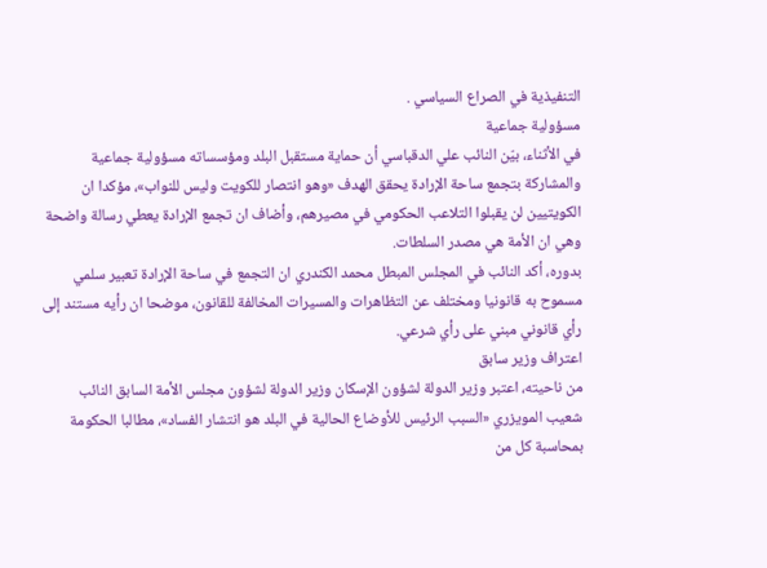التنفيذية في الصراع السياسي .
مسؤولية جماعية
في الأثناء، بيّن النائب علي الدقباسي أن حماية مستقبل البلد ومؤسساته مسؤولية جماعية والمشاركة بتجمع ساحة الإرادة يحقق الهدف «وهو انتصار للكويت وليس للنواب»، مؤكدا ان الكويتيين لن يقبلوا التلاعب الحكومي في مصيرهم، وأضاف ان تجمع الإرادة يعطي رسالة واضحة وهي ان الأمة هي مصدر السلطات.
بدوره، أكد النائب في المجلس المبطل محمد الكندري ان التجمع في ساحة الإرادة تعبير سلمي مسموح به قانونيا ومختلف عن التظاهرات والمسيرات المخالفة للقانون، موضحا ان رأيه مستند إلى رأي قانوني مبني على رأي شرعي.
اعتراف وزير سابق
من ناحيته، اعتبر وزير الدولة لشؤون الإسكان وزير الدولة لشؤون مجلس الأمة السابق النائب شعيب المويزري «السبب الرئيس للأوضاع الحالية في البلد هو انتشار الفساد»، مطالبا الحكومة بمحاسبة كل من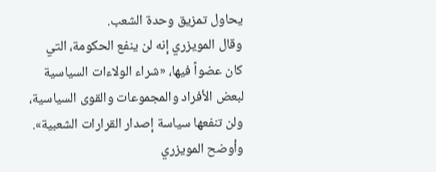يحاول تمزيق وحدة الشعب.
وقال المويزري إنه لن ينفع الحكومة، التي كان عضواً فيها، «شراء الولاءات السياسية لبعض الأفراد والمجموعات والقوى السياسية، ولن تنفعها سياسة إصدار القرارات الشعبية». وأوضح المويزري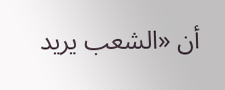أن «الشعب يريد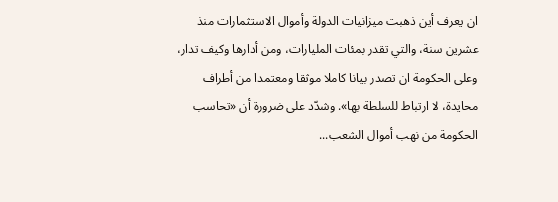ان يعرف أين ذهبت ميزانيات الدولة وأموال الاستثمارات منذ عشرين سنة، والتي تقدر بمئات المليارات، ومن أدارها وكيف تدار، وعلى الحكومة ان تصدر بيانا كاملا موثقا ومعتمدا من أطراف محايدة، لا ارتباط للسلطة بها». وشدّد على ضرورة أن «تحاسب الحكومة من نهب أموال الشعب...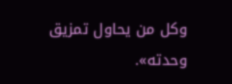وكل من يحاول تمزيق وحدته».